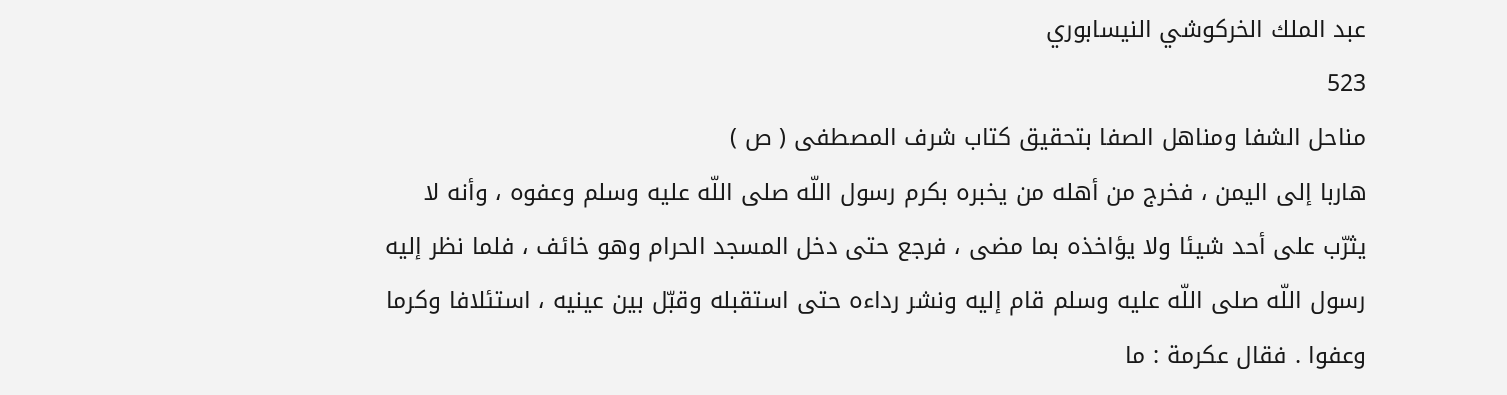عبد الملك الخركوشي النيسابوري
523
مناحل الشفا ومناهل الصفا بتحقيق كتاب شرف المصطفى ( ص )
هاربا إلى اليمن ، فخرج من أهله من يخبره بكرم رسول اللّه صلى اللّه عليه وسلم وعفوه ، وأنه لا يثرّب على أحد شيئا ولا يؤاخذه بما مضى ، فرجع حتى دخل المسجد الحرام وهو خائف ، فلما نظر إليه رسول اللّه صلى اللّه عليه وسلم قام إليه ونشر رداءه حتى استقبله وقبّل بين عينيه ، استئلافا وكرما وعفوا . فقال عكرمة : ما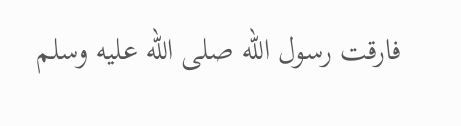فارقت رسول اللّه صلى اللّه عليه وسلم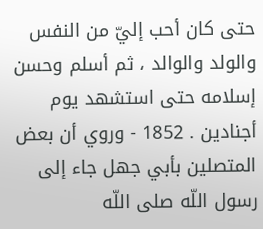حتى كان أحب إليّ من النفس والولد والوالد ، ثم أسلم وحسن إسلامه حتى استشهد يوم أجنادين . 1852 - وروي أن بعض المتصلين بأبي جهل جاء إلى رسول اللّه صلى اللّه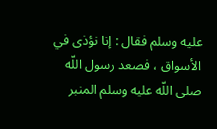عليه وسلم فقال : إنا نؤذى في الأسواق ، فصعد رسول اللّه صلى اللّه عليه وسلم المنبر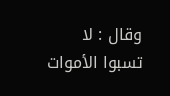وقال : لا تسبوا الأموات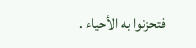فتحزنوا به الأحياء .